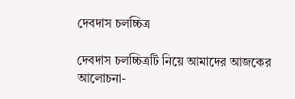দেবদাস চলচ্চিত্র

দেবদাস চলচ্চিত্রটি নিয়ে আমাদের আজকের আলোচনা-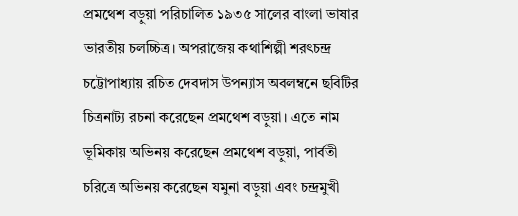প্রমথেশ বড়ুয়া পরিচালিত ১৯৩৫ সালের বাংলা ভাষার ভারতীয় চলচ্চিত্র। অপরাজেয় কথাশিল্পী শরৎচন্দ্র চট্টোপাধ্যায় রচিত দেবদাস উপন্যাস অবলম্বনে ছবিটির চিত্রনাট্য রচনা করেছেন প্রমথেশ বড়ুয়া। এতে নাম ভূমিকায় অভিনয় করেছেন প্রমথেশ বড়ুয়া, পার্বতী চরিত্রে অভিনয় করেছেন যমুনা বড়ুয়া এবং চন্দ্রমুখী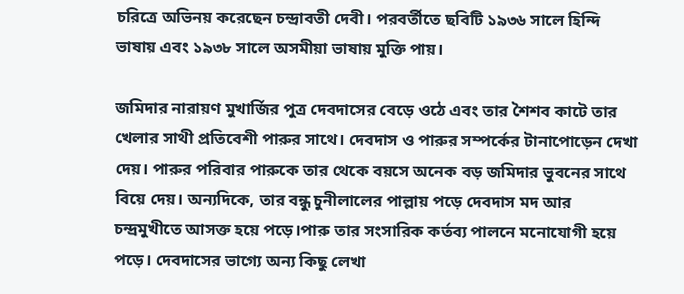চরিত্রে অভিনয় করেছেন চন্দ্রাবতী দেবী। পরবর্তীতে ছবিটি ১৯৩৬ সালে হিন্দি ভাষায় এবং ১৯৩৮ সালে অসমীয়া ভাষায় মুক্তি পায়।

জমিদার নারায়ণ মুখার্জির পুত্র দেবদাসের বেড়ে ওঠে এবং তার শৈশব কাটে তার খেলার সাথী প্রতিবেশী পারুর সাথে। দেবদাস ও পারুর সম্পর্কের টানাপোড়েন দেখা দেয়। পারুর পরিবার পারুকে তার থেকে বয়সে অনেক বড় জমিদার ভুবনের সাথে বিয়ে দেয়। অন্যদিকে, তার বন্ধু চুনীলালের পাল্লায় পড়ে দেবদাস মদ আর চন্দ্রমুখীতে আসক্ত হয়ে পড়ে।পারু তার সংসারিক কর্তব্য পালনে মনোযোগী হয়ে পড়ে। দেবদাসের ভাগ্যে অন্য কিছু লেখা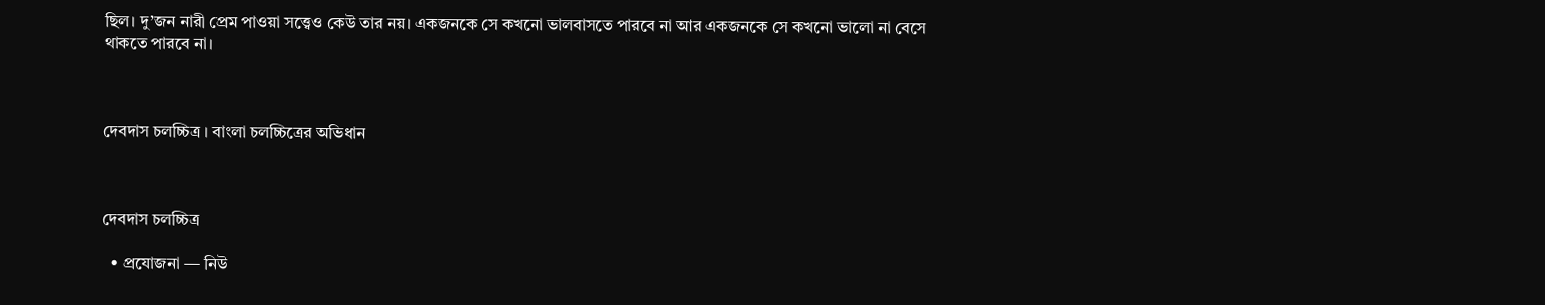ছিল। দু’জন নারী প্রেম পাওয়া সত্ত্বেও কেউ তার নয়। একজনকে সে কখনো ভালবাসতে পারবে না আর একজনকে সে কখনো ভালো না বেসে থাকতে পারবে না।



দেবদাস চলচ্চিত্র । বাংলা চলচ্চিত্রের অভিধান



দেবদাস চলচ্চিত্র

  • প্রযোজনা — নিউ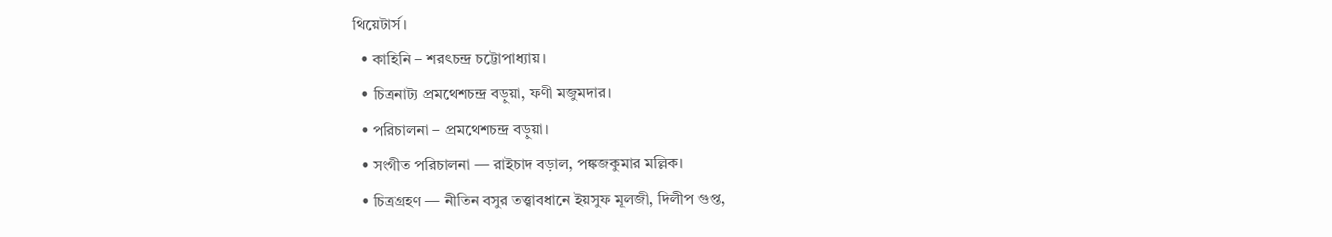থিয়েটার্স।
  • কাহিনি – শরৎচন্দ্র চট্টোপাধ্যায়।
  • চিত্রনাট্য প্রমথেশচন্দ্র বড়ুয়া, ফণী মজুমদার।
  • পরিচালনা – প্রমথেশচন্দ্র বড়ুয়া।
  • সংগীত পরিচালনা — রাইচাদ বড়াল, পঙ্কজকুমার মল্লিক।
  • চিত্রগ্রহণ — নীতিন বসুর তত্ত্বাবধানে ইয়সুফ মূলজী, দিলীপ গুপ্ত,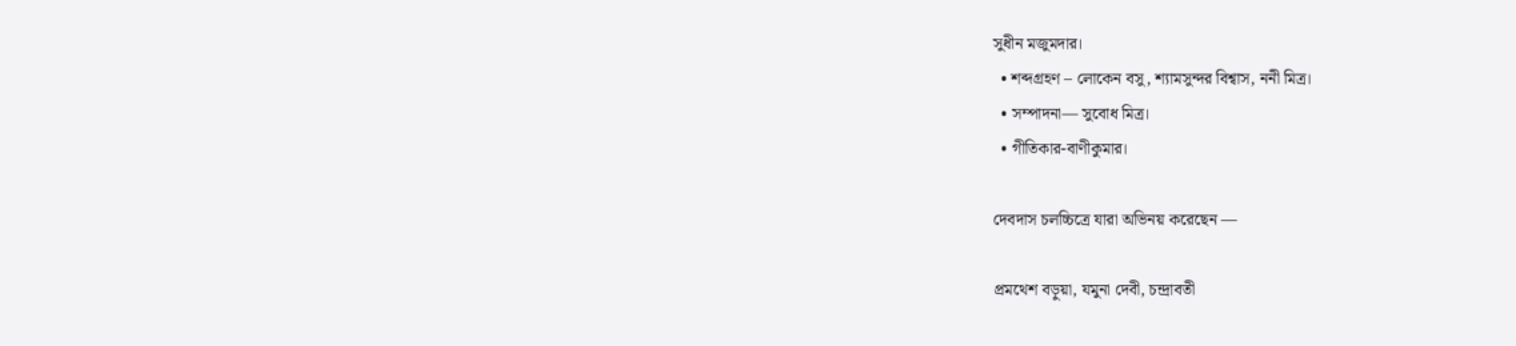সুধীন মজুমদার।
  • শব্দগ্রহণ – লোকেন বসু, শ্যামসুন্দর বিশ্বাস, ননী মিত্র।
  • সম্পাদনা— সুবোধ মিত্র।
  • গীতিকার-বাণীকুমার।

দেবদাস চলচ্চিত্রে যারা অভিনয় করেছেন —

প্রমথেশ বড়ুয়া, যমুনা দেবী, চন্দ্রাবতী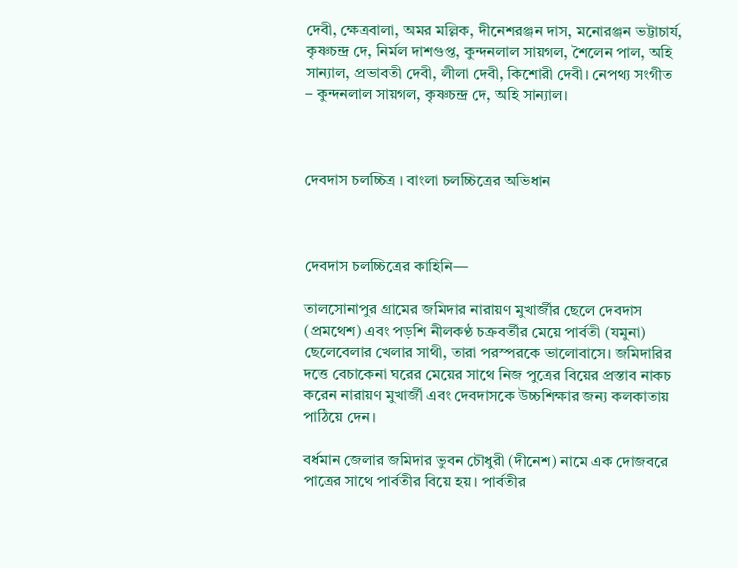দেবী, ক্ষেত্রবালা, অমর মল্লিক, দীনেশরঞ্জন দাস, মনোরঞ্জন ভট্টাচার্য, কৃষ্ণচন্দ্র দে, নির্মল দাশগুপ্ত, কুন্দনলাল সায়গল, শৈলেন পাল, অহি সান্যাল, প্রভাবতী দেবী, লীলা দেবী, কিশোরী দেবী। নেপথ্য সংগীত – কুন্দনলাল সায়গল, কৃষ্ণচন্দ্র দে, অহি সান্যাল।



দেবদাস চলচ্চিত্র । বাংলা চলচ্চিত্রের অভিধান



দেবদাস চলচ্চিত্রের কাহিনি—

তালসোনাপুর গ্রামের জমিদার নারায়ণ মুখার্জীর ছেলে দেবদাস (প্রমথেশ) এবং পড়শি নীলকণ্ঠ চক্রবর্তীর মেয়ে পার্বতী (যমুনা) ছেলেবেলার খেলার সাথী, তারা পরস্পরকে ভালোবাসে। জমিদারির দত্তে বেচাকেনা ঘরের মেয়ের সাথে নিজ পুত্রের বিয়ের প্রস্তাব নাকচ করেন নারায়ণ মুখার্জী এবং দেবদাসকে উচ্চশিক্ষার জন্য কলকাতায় পাঠিয়ে দেন।

বর্ধমান জেলার জমিদার ভুবন চৌধুরী (দীনেশ) নামে এক দোজবরে পাত্রের সাথে পার্বতীর বিয়ে হয়। পার্বতীর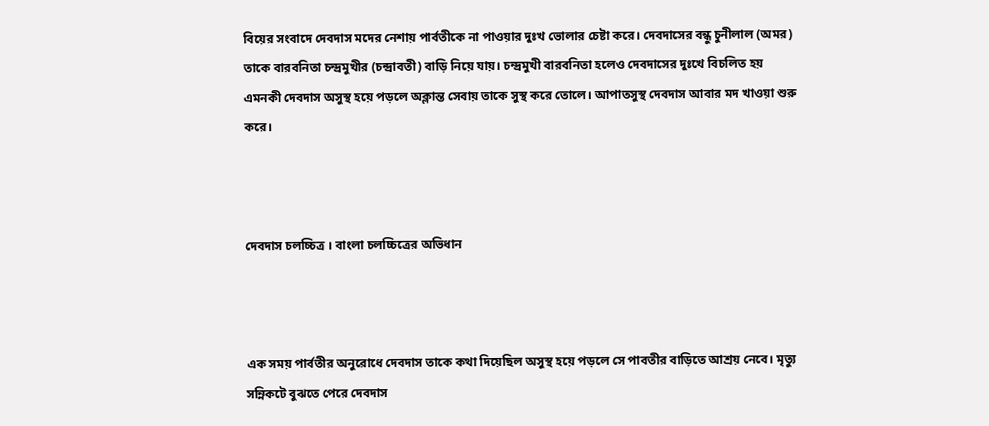বিয়ের সংবাদে দেবদাস মদের নেশায় পার্বতীকে না পাওয়ার দুঃখ ভোলার চেষ্টা করে। দেবদাসের বন্ধু চুনীলাল (অমর) তাকে বারবনিতা চন্দ্রমুখীর (চন্দ্রাবতী) বাড়ি নিয়ে যায়। চন্দ্রমুখী বারবনিতা হলেও দেবদাসের দুঃখে বিচলিত হয় এমনকী দেবদাস অসুস্থ হয়ে পড়লে অক্লান্ত সেবায় তাকে সুস্থ করে তোলে। আপাতসুস্থ দেবদাস আবার মদ খাওয়া শুরু করে।



দেবদাস চলচ্চিত্র । বাংলা চলচ্চিত্রের অভিধান



এক সময় পার্বতীর অনুরোধে দেবদাস তাকে কথা দিয়েছিল অসুস্থ হয়ে পড়লে সে পাবতীর বাড়িতে আশ্রয় নেবে। মৃত্যু সন্নিকটে বুঝতে পেরে দেবদাস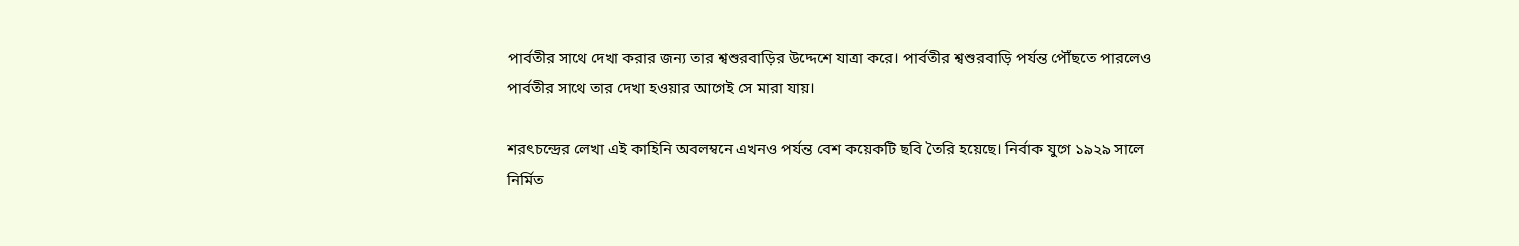পার্বতীর সাথে দেখা করার জন্য তার শ্বশুরবাড়ির উদ্দেশে যাত্রা করে। পার্বতীর শ্বশুরবাড়ি পর্যন্ত পৌঁছতে পারলেও পার্বতীর সাথে তার দেখা হওয়ার আগেই সে মারা যায়।

শরৎচন্দ্রের লেখা এই কাহিনি অবলম্বনে এখনও পর্যন্ত বেশ কয়েকটি ছবি তৈরি হয়েছে। নির্বাক যুগে ১৯২৯ সালে নির্মিত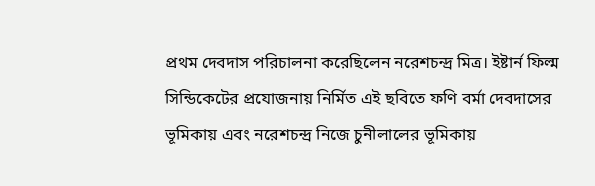প্রথম দেবদাস পরিচালনা করেছিলেন নরেশচন্দ্র মিত্র। ইষ্টার্ন ফিল্ম সিন্ডিকেটের প্রযোজনায় নির্মিত এই ছবিতে ফণি বর্মা দেবদাসের ভূমিকায় এবং নরেশচন্দ্র নিজে চুনীলালের ভূমিকায়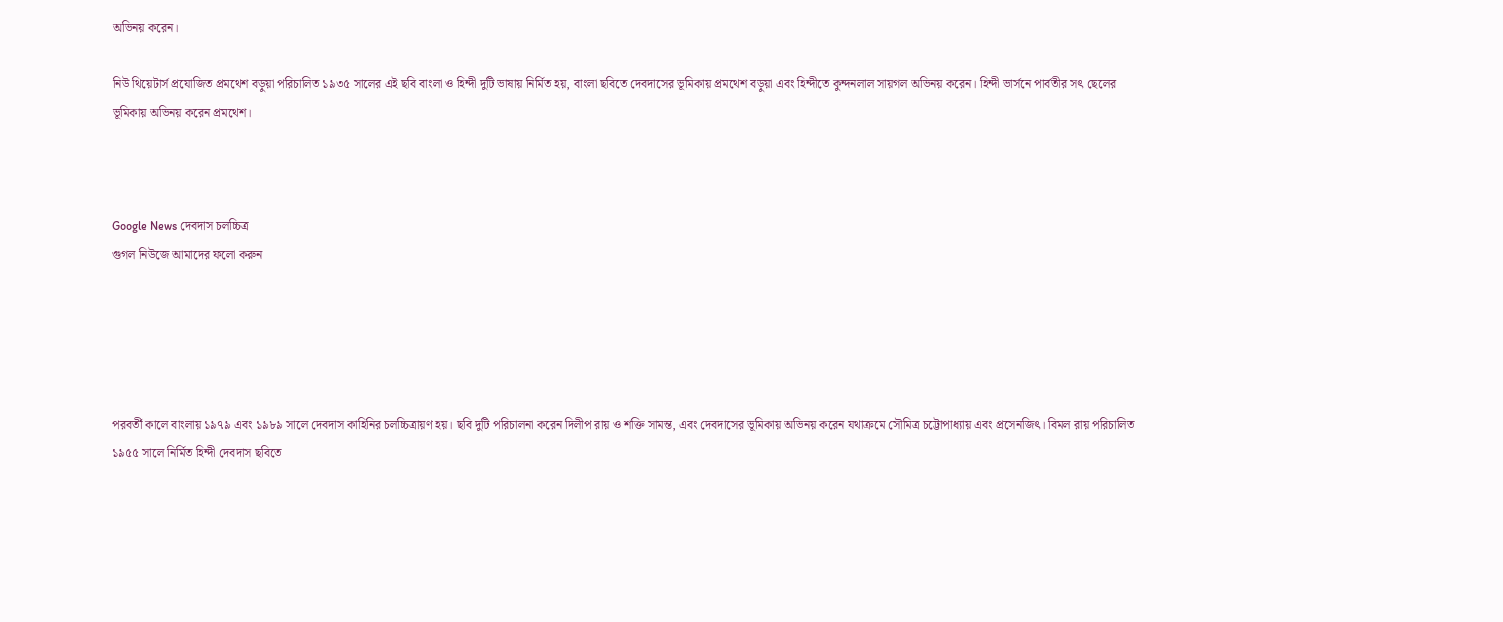অভিনয় করেন।

নিউ থিয়েটার্স প্রযোজিত প্রমথেশ বড়ুয়া পরিচালিত ১৯৩৫ সালের এই ছবি বাংলা ও হিন্দী দুটি ভাষায় নির্মিত হয়, বাংলা ছবিতে দেবদাসের ভূমিকায় প্রমথেশ বড়ুয়া এবং হিন্দীতে কুন্দনলাল সায়গল অভিনয় করেন। হিন্দী ভার্সনে পার্বতীর সৎ ছেলের ভূমিকায় অভিনয় করেন প্রমথেশ।



Google News দেবদাস চলচ্চিত্র
গুগল নিউজে আমাদের ফলো করুন





পরবর্তী কালে বাংলায় ১৯৭৯ এবং ১৯৮৯ সালে দেবদাস কাহিনির চলচ্চিত্রায়ণ হয়। ছবি দুটি পরিচালনা করেন দিলীপ রায় ও শক্তি সামন্ত, এবং দেবদাসের ভূমিকায় অভিনয় করেন যথাক্রমে সৌমিত্র চট্টোপাধ্যায় এবং প্রসেনজিৎ। বিমল রায় পরিচালিত ১৯৫৫ সালে নির্মিত হিন্দী দেবদাস ছবিতে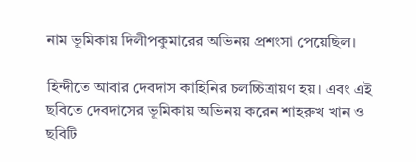নাম ভূমিকায় দিলীপকুমারের অভিনয় প্রশংসা পেয়েছিল।

হিন্দীতে আবার দেবদাস কাহিনির চলচ্চিত্রায়ণ হয়। এবং এই ছবিতে দেবদাসের ভূমিকায় অভিনয় করেন শাহরুখ খান ও ছবিটি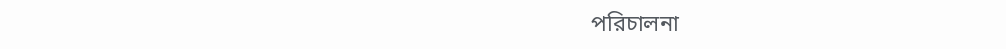পরিচালনা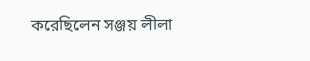করেছিলেন সঞ্জয় লীলা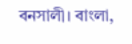বনসালী। বাংলা,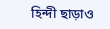হিন্দী ছাড়াও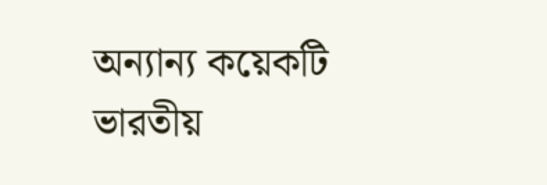অন্যান্য কয়েকটি ভারতীয়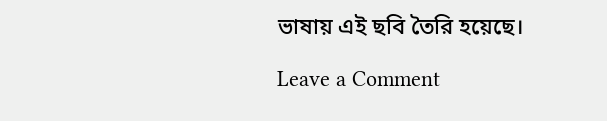ভাষায় এই ছবি তৈরি হয়েছে।

Leave a Comment